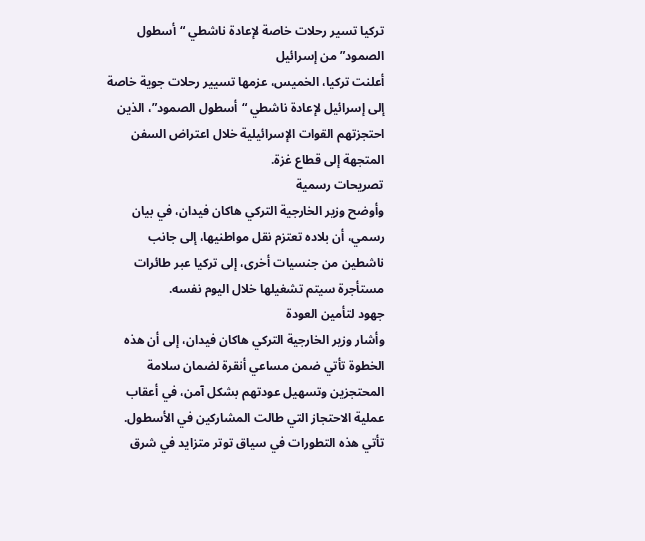تركيا تسير رحلات خاصة لإعادة ناشطي “أسطول الصمود” من إسرائيل
أعلنت تركيا، الخميس، عزمها تسيير رحلات جوية خاصة إلى إسرائيل لإعادة ناشطي “أسطول الصمود”، الذين احتجزتهم القوات الإسرائيلية خلال اعتراض السفن المتجهة إلى قطاع غزة.
تصريحات رسمية
وأوضح وزير الخارجية التركي هاكان فيدان، في بيان رسمي، أن بلاده تعتزم نقل مواطنيها، إلى جانب ناشطين من جنسيات أخرى، إلى تركيا عبر طائرات مستأجرة سيتم تشغيلها خلال اليوم نفسه.
جهود لتأمين العودة
وأشار وزير الخارجية التركي هاكان فيدان، إلى أن هذه الخطوة تأتي ضمن مساعي أنقرة لضمان سلامة المحتجزين وتسهيل عودتهم بشكل آمن، في أعقاب عملية الاحتجاز التي طالت المشاركين في الأسطول.
تأتي هذه التطورات في سياق توتر متزايد في شرق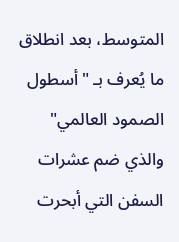المتوسط، بعد انطلاق ما يُعرف بـ "أسطول الصمود العالمي" والذي ضم عشرات السفن التي أبحرت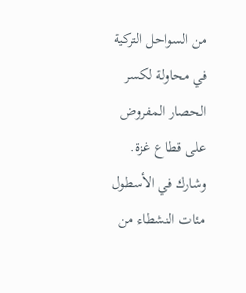من السواحل التركية في محاولة لكسر الحصار المفروض على قطاع غزة.
وشارك في الأسطول مئات النشطاء من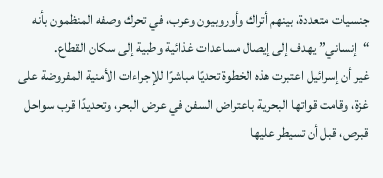جنسيات متعددة، بينهم أتراك وأوروبيون وعرب، في تحرك وصفه المنظمون بأنه “إنساني” يهدف إلى إيصال مساعدات غذائية وطبية إلى سكان القطاع.
غير أن إسرائيل اعتبرت هذه الخطوة تحديًا مباشرًا للإجراءات الأمنية المفروضة على غزة، وقامت قواتها البحرية باعتراض السفن في عرض البحر، وتحديدًا قرب سواحل قبرص، قبل أن تسيطر عليها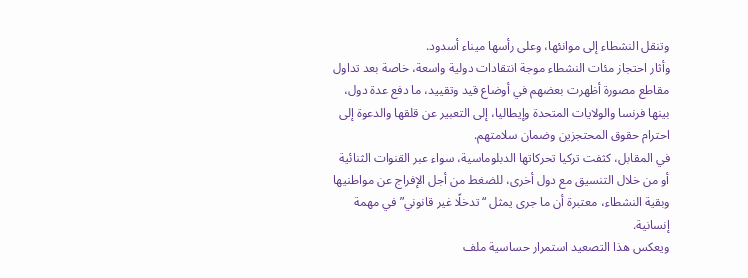وتنقل النشطاء إلى موانئها، وعلى رأسها ميناء أسدود.
وأثار احتجاز مئات النشطاء موجة انتقادات دولية واسعة، خاصة بعد تداول مقاطع مصورة أظهرت بعضهم في أوضاع قيد وتقييد، ما دفع عدة دول، بينها فرنسا والولايات المتحدة وإيطاليا، إلى التعبير عن قلقها والدعوة إلى احترام حقوق المحتجزين وضمان سلامتهم.
في المقابل، كثفت تركيا تحركاتها الدبلوماسية، سواء عبر القنوات الثنائية أو من خلال التنسيق مع دول أخرى، للضغط من أجل الإفراج عن مواطنيها وبقية النشطاء، معتبرة أن ما جرى يمثل “تدخلًا غير قانوني” في مهمة إنسانية.
ويعكس هذا التصعيد استمرار حساسية ملف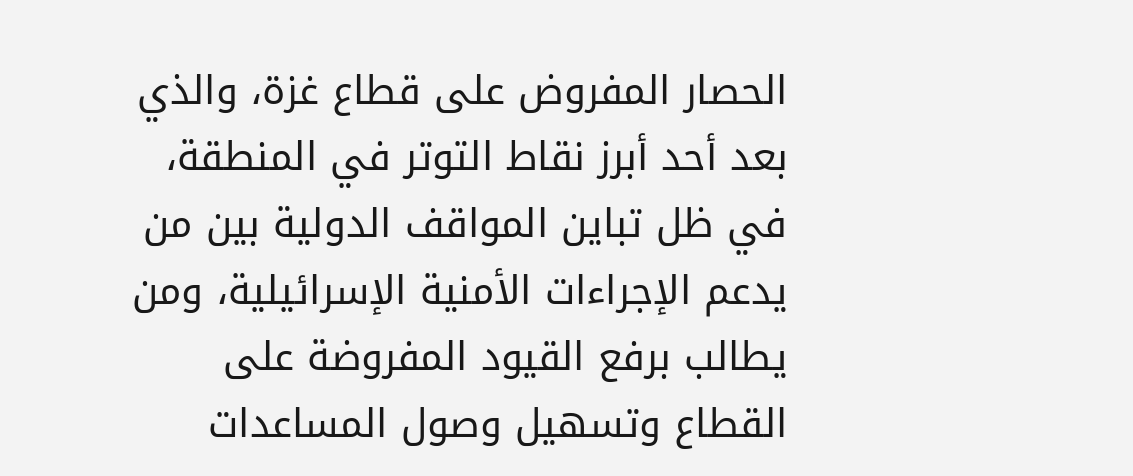الحصار المفروض على قطاع غزة، والذي بعد أحد أبرز نقاط التوتر في المنطقة، في ظل تباين المواقف الدولية بين من يدعم الإجراءات الأمنية الإسرائيلية، ومن يطالب برفع القيود المفروضة على القطاع وتسهيل وصول المساعدات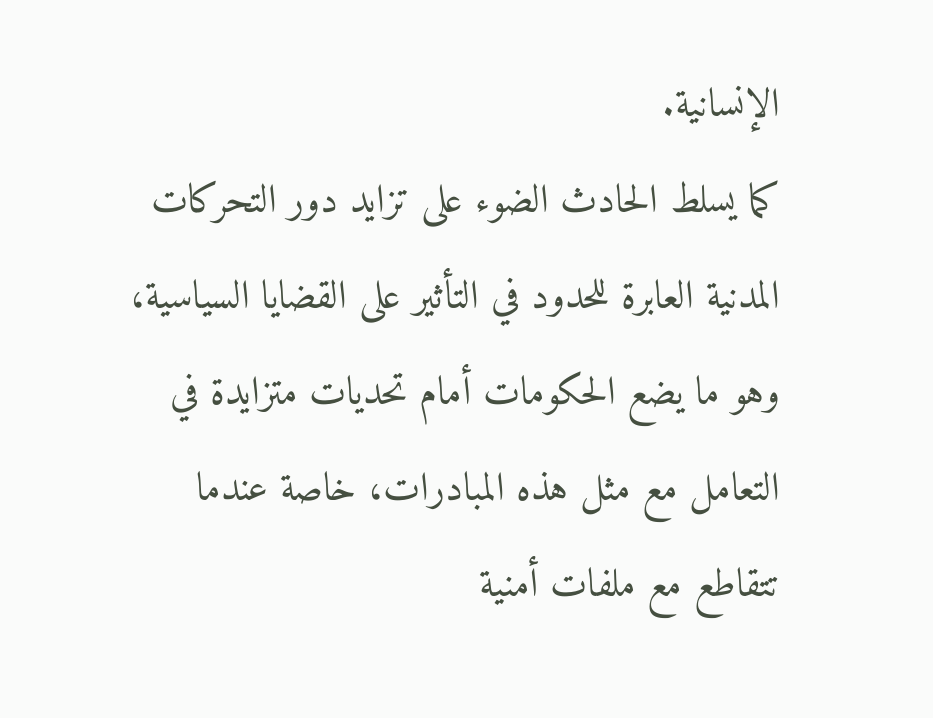الإنسانية.
كما يسلط الحادث الضوء على تزايد دور التحركات المدنية العابرة للحدود في التأثير على القضايا السياسية، وهو ما يضع الحكومات أمام تحديات متزايدة في التعامل مع مثل هذه المبادرات، خاصة عندما تتقاطع مع ملفات أمنية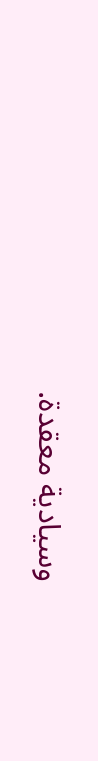وسيادية معقدة.